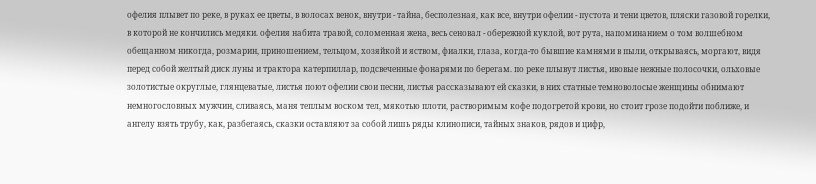офелия плывет по реке, в руках ее цветы, в волосах венок, внутри - тайна, бесполезная, как все, внутри офелии - пустота и тени цветов, пляски газовой горелки, в которой не кончились медяки. офелия набита травой, соломенная жена, весь сеновал - обережной куклой, вот рута, напоминанием о том волшебном обещанном никогда, розмарин, приношением, тельцом, хозяйкой и яством, фиалки, глаза, когда-то бывшие камнями в пыли, открываясь, моргают, видя перед собой желтый диск луны и трактора катерпиллар, подсвеченные фонарями по берегам. по реке плывут листья, ивовые нежные полосочки, ольховые золотистые округлые, глянцеватые, листья поют офелии свои песни, листья рассказывают ей сказки, в них статные темноволосые женщины обнимают немногословных мужчин, сливаясь, маня теплым воском тел, мякотью плоти, растворимым кофе подогретой крови, но стоит грозе подойти поближе, и ангелу взять трубу, как, разбегаясь, сказки оставляют за собой лишь ряды клинописи, тайных знаков, рядов и цифр,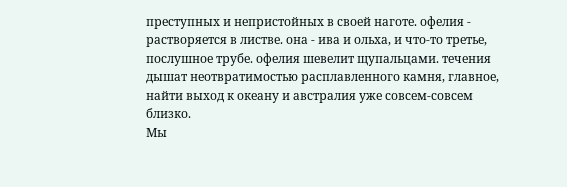преступных и непристойных в своей наготе. офелия - растворяется в листве. она - ива и ольха, и что-то третье, послушное трубе. офелия шевелит щупальцами. течения дышат неотвратимостью расплавленного камня, главное, найти выход к океану и австралия уже совсем-совсем близко.
Мы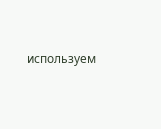используем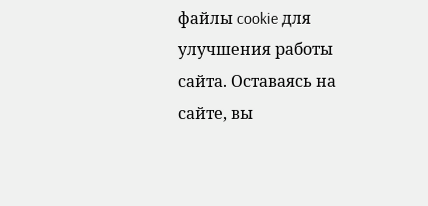файлы cookie для улучшения работы сайта. Оставаясь на сайте, вы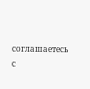соглашаетесь с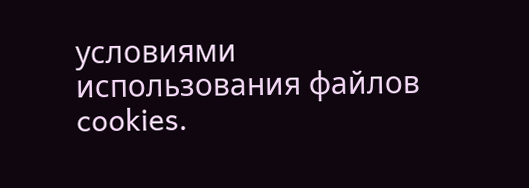условиями использования файлов cookies.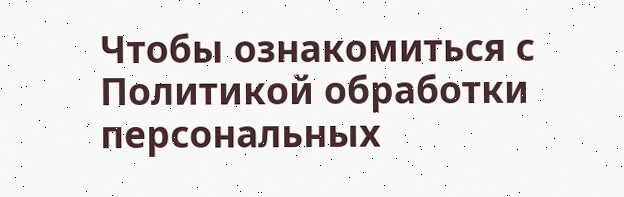Чтобы ознакомиться с Политикой обработки персональных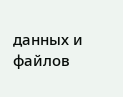данных и файлов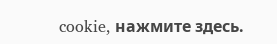cookie, нажмите здесь.